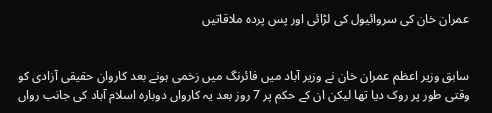عمران خان کی سروائیول کی لڑائی اور پس پردہ ملاقاتیں


سابق وزیر اعظم عمران خان نے وزیر آباد میں فائرنگ میں زخمی ہونے بعد کاروان حقیقی آزادی کو وقتی طور پر روک دیا تھا لیکن ان کے حکم پر 7 روز بعد یہ کارواں دوبارہ اسلام آباد کی جانب رواں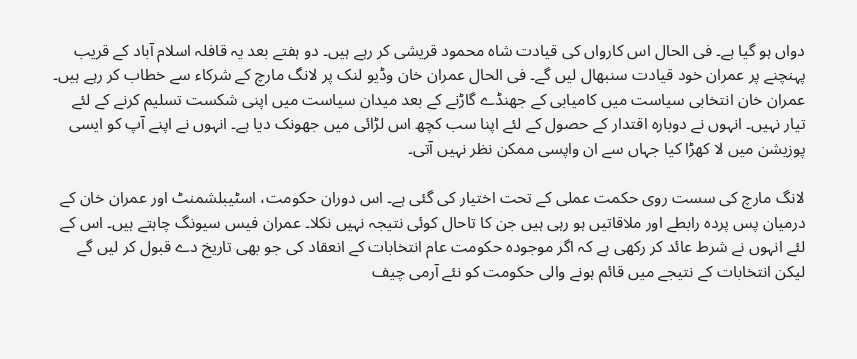دواں ہو گیا ہے۔ فی الحال اس کارواں کی قیادت شاہ محمود قریشی کر رہے ہیں۔ دو ہفتے بعد یہ قافلہ اسلام آباد کے قریب پہنچنے پر عمران خود قیادت سنبھال لیں گے۔ فی الحال عمران خان وڈیو لنک پر لانگ مارچ کے شرکاء سے خطاب کر رہے ہیں۔ عمران خان انتخابی سیاست میں کامیابی کے جھنڈے گاڑنے کے بعد میدان سیاست میں اپنی شکست تسلیم کرنے کے لئے تیار نہیں۔ انہوں نے دوبارہ اقتدار کے حصول کے لئے اپنا سب کچھ اس لڑائی میں جھونک دیا ہے۔ انہوں نے اپنے آپ کو ایسی پوزیشن میں لا کھڑا کیا جہاں سے ان واپسی ممکن نظر نہیں آتی۔

لانگ مارچ کی سست روی حکمت عملی کے تحت اختیار کی گئی ہے۔ اس دوران حکومت، اسٹیبلشمنٹ اور عمران خان کے درمیان پس پردہ رابطے اور ملاقاتیں ہو رہی ہیں جن کا تاحال کوئی نتیجہ نہیں نکلا۔ عمران فیس سیونگ چاہتے ہیں۔ اس کے لئے انہوں نے شرط عائد کر رکھی ہے کہ اگر موجودہ حکومت عام انتخابات کے انعقاد کی جو بھی تاریخ دے قبول کر لیں گے لیکن انتخابات کے نتیجے میں قائم ہونے والی حکومت کو نئے آرمی چیف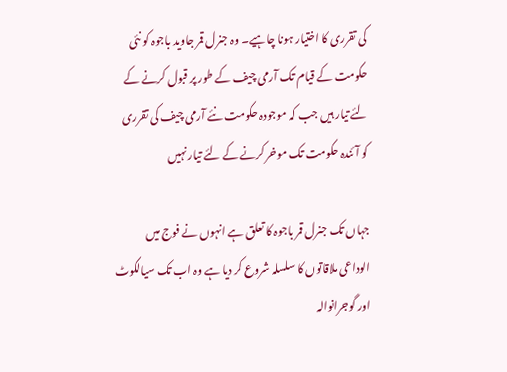کی تقرری کا اختیار ہونا چاہیے۔ وہ جنرل قمر جاوید باجوہ کو نئی حکومت کے قیام تک آرمی چیف کے طور پر قبول کرنے کے لئے تیار ہیں جب کہ موجودہ حکومت نئے آرمی چیف کی تقرری کو آئندہ حکومت تک موخر کرنے کے لئے تیار نہیں

جہاں تک جنرل قمر باجوہ کا تعلق ہے انہوں نے فوج میں الوداعی ملاقاتوں کا سلسلہ شروع کر دیا ہے وہ اب تک سیالکوٹ اور گوجرانوالہ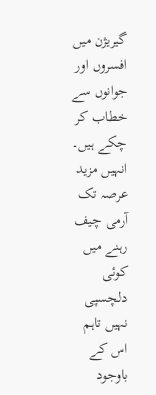گیریژن میں افسروں اور جوانوں سے خطاب کر چکے ہیں۔ انہیں مزید عرصہ تک آرمی چیف رہنے میں کوئی دلچسپی نہیں تاہم اس کے باوجود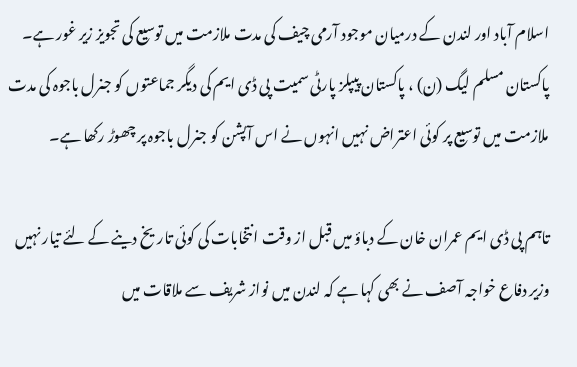اسلام آباد اور لندن کے درمیان موجود آرمی چیف کی مدت ملازمت میں توسیع کی تجویز زیر غور ہے۔ پاکستان مسلم لیگ (ن) ، پاکستان پیپلز پارٹی سمیت پی ڈی ایم کی دیگر جماعتوں کو جنرل باجوہ کی مدت ملازمت میں توسیع پر کوئی اعتراض نہیں انہوں نے اس آپشن کو جنرل باجوہ پر چھوڑ رکھا ہے۔

تاہم پی ڈی ایم عمران خان کے دباؤ میں قبل از وقت انتخابات کی کوئی تاریخ دینے کے لئے تیار نہیں وزیر دفاع خواجہ آصف نے بھی کہا ہے کہ لندن میں نواز شریف سے ملاقات میں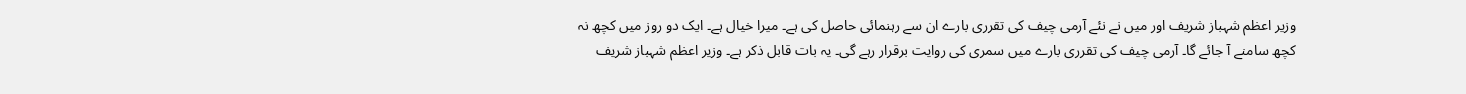وزیر اعظم شہباز شریف اور میں نے نئے آرمی چیف کی تقرری بارے ان سے رہنمائی حاصل کی ہے۔ میرا خیال ہے۔ ایک دو روز میں کچھ نہ کچھ سامنے آ جائے گا۔ آرمی چیف کی تقرری بارے میں سمری کی روایت برقرار رہے گی۔ یہ بات قابل ذکر ہے۔ وزیر اعظم شہباز شریف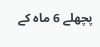پچھلے 6 ماہ کے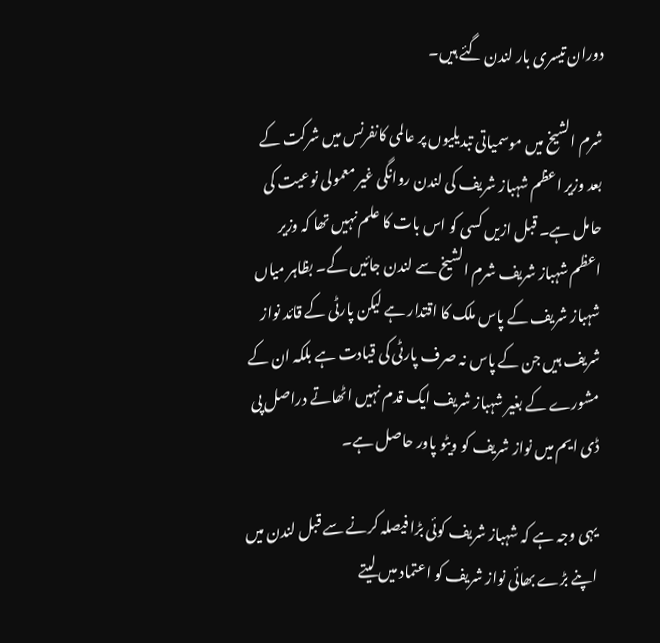دوران تیسری بار لندن گئے ہیں۔

شرم الشیخ میں موسمیاتی تبدیلیوں پر عالمی کانفرنس میں شرکت کے بعد وزیر اعظم شہباز شریف کی لندن روانگی غیر معمولی نوعیت کی حامل ہے۔ قبل ازیں کسی کو اس بات کا علم نہیں تھا کہ وزیر اعظم شہباز شریف شرم الشیخ سے لندن جائیں گے۔ بظاہر میاں شہباز شریف کے پاس ملک کا اقتدار ہے لیکن پارٹی کے قائد نواز شریف ہیں جن کے پاس نہ صرف پارٹی کی قیادت ہے بلکہ ان کے مشورے کے بغیر شہباز شریف ایک قدم نہیں اٹھاتے دراصل پی ڈی ایم میں نواز شریف کو ویٹو پاور حاصل ہے۔

یہی وجہ ہے کہ شہباز شریف کوئی بڑا فیصلہ کرنے سے قبل لندن میں اپنے بڑے بھائی نواز شریف کو اعتماد میں لیتے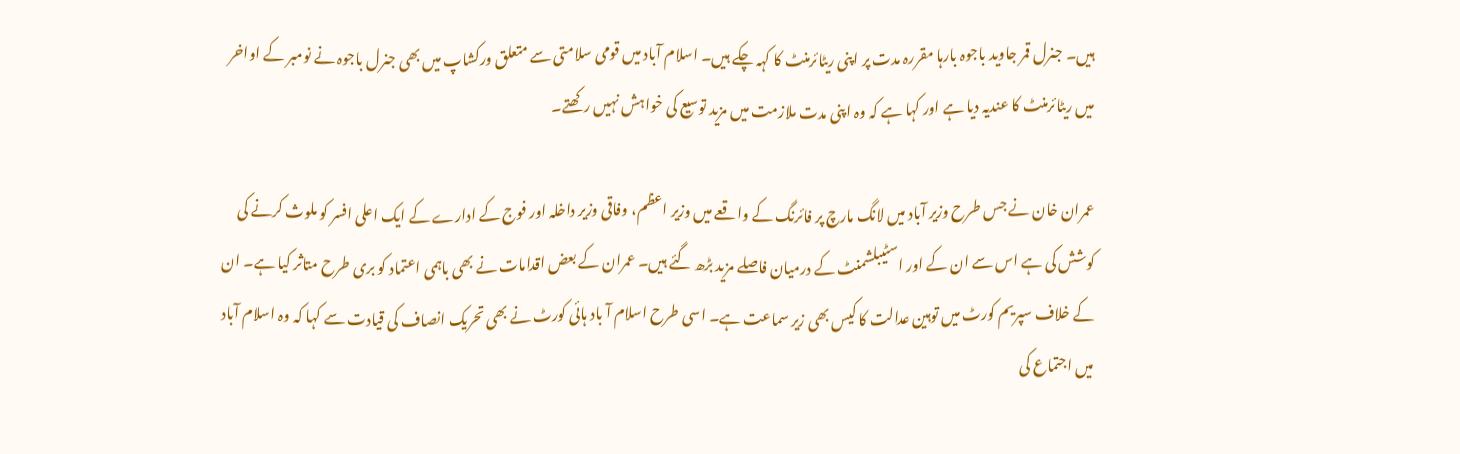ہیں۔ جنرل قمر جاوید باجوہ بارہا مقررہ مدت پر اپنی ریٹائرمنٹ کا کہہ چکے ہیں۔ اسلام آباد میں قومی سلامتی سے متعلق ورکشاپ میں بھی جنرل باجوہ نے نومبر کے اواخر میں ریٹائرمنٹ کا عندیہ دیا ہے اور کہا ہے کہ وہ اپنی مدت ملازمت میں مزید توسیع کی خواہش نہیں رکھتے۔

عمران خان نے جس طرح وزیر آباد میں لانگ مارچ پر فائرنگ کے واقعے میں وزیر اعظم، وفاقی وزیر داخلہ اور فوج کے ادارے کے ایک اعلی افسر کو ملوث کرنے کی کوشش کی ہے اس سے ان کے اور اسٹیبلشمنٹ کے درمیان فاصلے مزید بڑھ گئے ہیں۔ عمران کے بعض اقدامات نے بھی باہمی اعتماد کو بری طرح متاثر کیا ہے۔ ان کے خلاف سپریم کورٹ میں توہین عدالت کا کیس بھی زیر سماعت ہے۔ اسی طرح اسلام آ باد ہائی کورٹ نے بھی تحریک انصاف کی قیادت سے کہا کہ وہ اسلام آباد میں اجتماع کی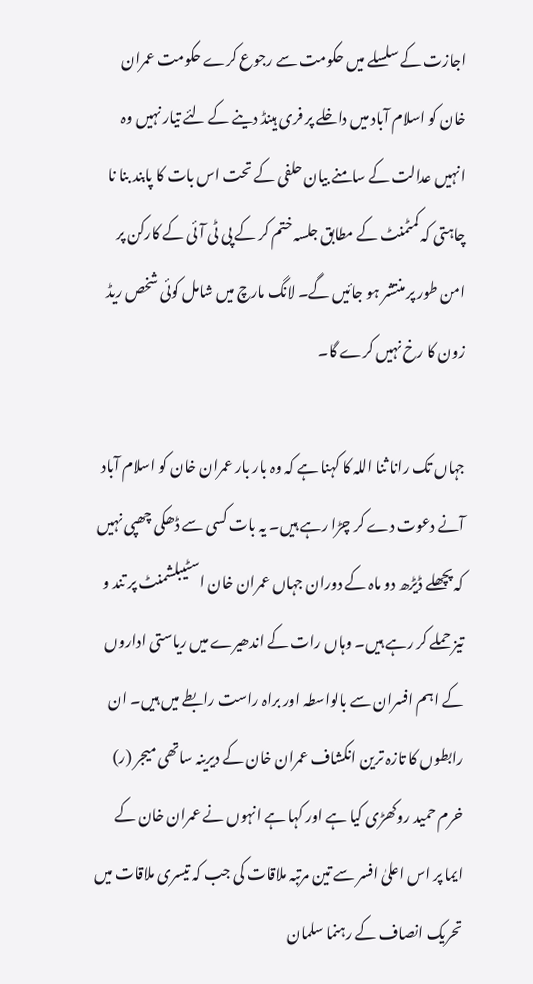اجازت کے سلسلے میں حکومت سے رجوع کرے حکومت عمران خان کو اسلام آباد میں داخلے پر فری ہینڈ دینے کے لئے تیار نہیں وہ انہیں عدالت کے سامنے بیان حلفی کے تحت اس بات کا پابند بنا نا چاہتی کہ کمٹمنٹ کے مطابق جلسہ ختم کر کے پی ٹی آئی کے کارکن پر امن طور پر منتشر ہو جائیں گے۔ لانگ مارچ میں شامل کوئی شخص ریڈ زون کا رخ نہیں کرے گا۔

جہاں تک رانا ثنا اللہ کا کہنا ہے کہ وہ بار بار عمران خان کو اسلام آباد آنے دعوت دے کر چڑا رہے ہیں۔ یہ بات کسی سے ڈھکی چھپی نہیں کہ پچھلے ڈیڑھ دو ماہ کے دوران جہاں عمران خان اسٹیبلشمنٹ پر تند و تیز حملے کر رہے ہیں۔ وہاں رات کے اندھیرے میں ریاستی اداروں کے اہم افسران سے بالواسطہ اور براہ راست رابطے میں ہیں۔ ان رابطوں کا تازہ ترین انکشاف عمران خان کے دیرینہ ساتھی میجر (ر) خرم حمید روکھڑی کیا ہے اور کہا ہے انہوں نے عمران خان کے ایما پر اس اعلیٰ افسر سے تین مرتبہ ملاقات کی جب کہ تیسری ملاقات میں تحریک انصاف کے رہنما سلمان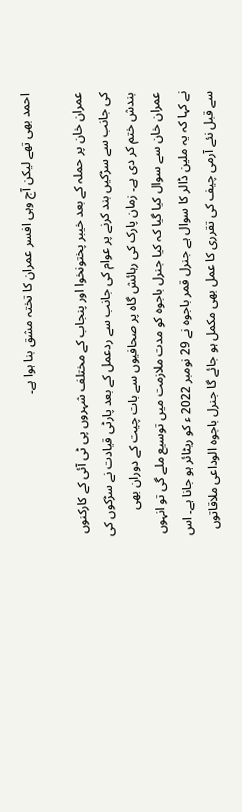احمد بھی تھے لیکن آج وہی افسر عمران کا تختہ مشق بنا ہوا ہے۔

عمران خان پر حملہ کے بعد خیبر پختونخوا اور پنجاب کے مختلف شہروں پی ٹی آئی کے کارکنوں کی جانب سے سڑکیں بند کرنے پر عوام کی جانب سے ردعمل کے بعد پارٹی قیادت نے سڑکوں کی بندش ختم کر دی ہے۔ زمان پارک کی رہائش گاہ پر صحافیوں سے بات چیت کے دوران بھی عمران خان سے سوال کیا گیا کہ کیا جنرل باجوہ کو مدت ملازمت میں توسیع ملے گی تو انہوں نے کہا کہ یہ ملین ڈالر کا سوال ہے جنرل قمر باجوہ نے 29 نومبر 2022 ء کو ریٹائر ہو جانا ہے۔ اس سے قبل نئے آرمی چیف کی تقرری کا عمل بھی مکمل ہو جائے گا جنرل باجوہ الوداعی ملاقاتوں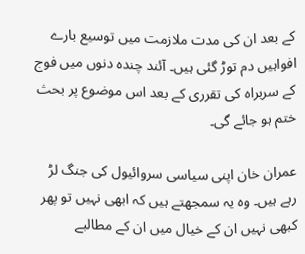کے بعد ان کی مدت ملازمت میں توسیع بارے افواہیں دم توڑ گئی ہیں۔ آئند چندہ دنوں میں فوج کے سربراہ کی تقرری کے بعد اس موضوع پر بحث ختم ہو جائے گی۔

عمران خان اپنی سیاسی سروائیول کی جنگ لڑ رہے ہیں۔ وہ یہ سمجھتے ہیں کہ ابھی نہیں تو پھر کبھی نہیں ان کے خیال میں ان کے مطالبے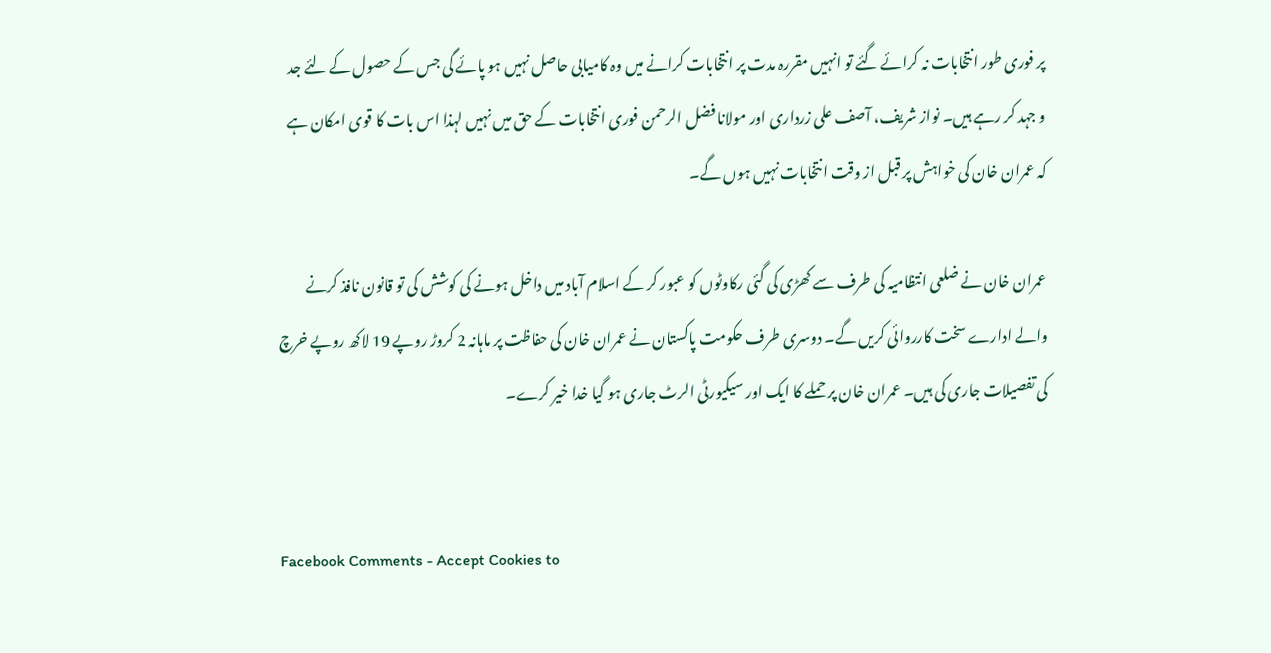پر فوری طور انتخابات نہ کرائے گئے تو انہیں مقررہ مدت پر انتخابات کرانے میں وہ کامیابی حاصل نہیں ہو پائے گی جس کے حصول کے لئے جد و جہد کر رہے ہیں۔ نواز شریف، آصف علی زرداری اور مولانا فضل الرحمن فوری انتخابات کے حق میں نہیں لہذا اس بات کا قوی امکان ہے کہ عمران خان کی خواہش پر قبل از وقت انتخابات نہیں ہوں گے۔

عمران خان نے ضلعی انتظامیہ کی طرف سے کھڑی کی گئی رکاوٹوں کو عبور کر کے اسلام آباد میں داخل ہونے کی کوشش کی تو قانون نافذ کرنے والے ادارے سخت کارروائی کریں گے۔ دوسری طرف حکومت پاکستان نے عمران خان کی حفاظت پر ماہانہ 2 کروڑ روپے 19 لاکھ روپے خرچ کی تفصیلات جاری کی ہیں۔ عمران خان پر حملے کا ایک اور سیکیورٹی الرٹ جاری ہو گیا خدا خیر کرے۔


Facebook Comments - Accept Cookies to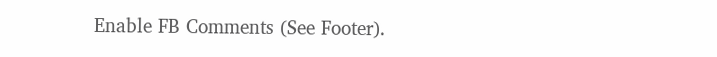Enable FB Comments (See Footer).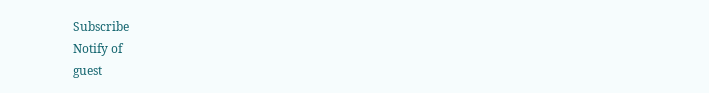Subscribe
Notify of
guest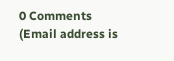0 Comments (Email address is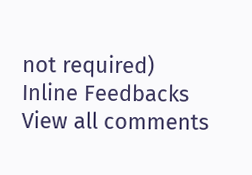not required)
Inline Feedbacks
View all comments